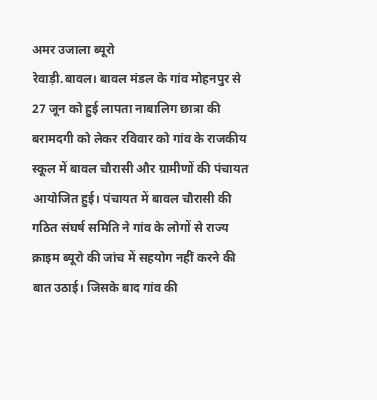अमर उजाला ब्यूरो
रेवाड़ी.बावल। बावल मंडल के गांव मोहनपुर से 27 जून को हुई लापता नाबालिग छात्रा की बरामदगी को लेकर रविवार को गांव के राजकीय स्कूल में बावल चौरासी और ग्रामीणों की पंचायत आयोजित हुई। पंचायत में बावल चौरासी की गठित संघर्ष समिति ने गांव के लोगों से राज्य क्राइम ब्यूरो की जांच में सहयोग नहीं करने की बात उठाई। जिसके बाद गांव की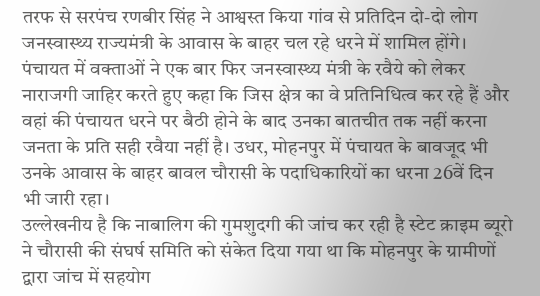तरफ से सरपंच रणबीर सिंह ने आश्वस्त किया गांव से प्रतिदिन दो-दो लोग जनस्वास्थ्य राज्यमंत्री के आवास के बाहर चल रहे धरने में शामिल होंगे। पंचायत में वक्ताओं ने एक बार फिर जनस्वास्थ्य मंत्री के रवैये को लेकर नाराजगी जाहिर करते हुए कहा कि जिस क्षेत्र का वे प्रतिनिधित्व कर रहे हैं और वहां की पंचायत धरने पर बैठी होने के बाद उनका बातचीत तक नहीं करना जनता के प्रति सही रवैया नहीं है। उधर, मोहनपुर में पंचायत के बावजूद भी उनके आवास के बाहर बावल चौरासी के पदाधिकारियों का धरना 26वें दिन भी जारी रहा।
उल्लेखनीय है कि नाबालिग की गुमशुदगी की जांच कर रही है स्टेट क्राइम ब्यूरो ने चौरासी की संघर्ष समिति को संकेत दिया गया था कि मोहनपुर के ग्रामीणों द्वारा जांच में सहयोग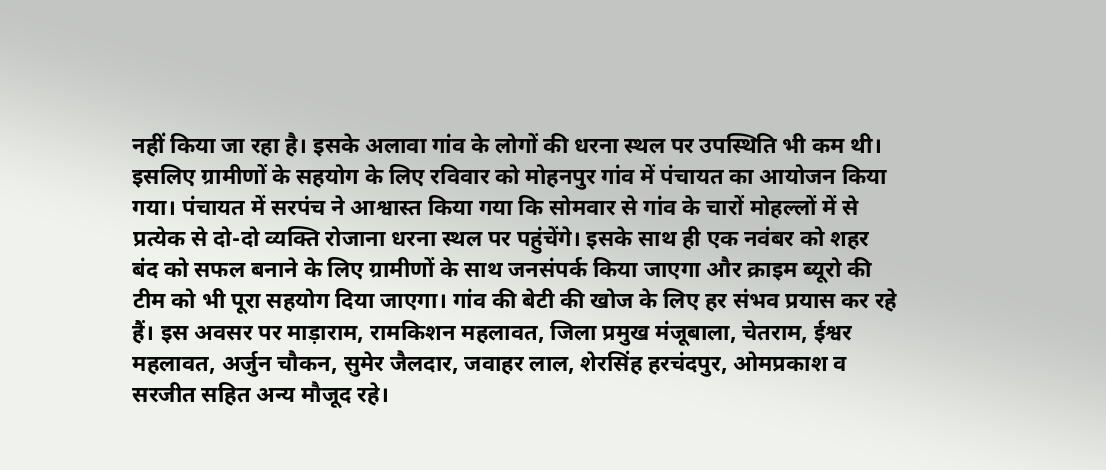नहीं किया जा रहा है। इसके अलावा गांव के लोगों की धरना स्थल पर उपस्थिति भी कम थी। इसलिए ग्रामीणों के सहयोग के लिए रविवार को मोहनपुर गांव में पंचायत का आयोजन किया गया। पंचायत में सरपंच ने आश्वास्त किया गया कि सोमवार से गांव के चारों मोहल्लों में से प्रत्येक से दो-दो व्यक्ति रोजाना धरना स्थल पर पहुंचेंगे। इसके साथ ही एक नवंबर को शहर बंद को सफल बनाने के लिए ग्रामीणों के साथ जनसंपर्क किया जाएगा और क्राइम ब्यूरो की टीम को भी पूरा सहयोग दिया जाएगा। गांव की बेटी की खोज के लिए हर संभव प्रयास कर रहे हैं। इस अवसर पर माड़ाराम, रामकिशन महलावत, जिला प्रमुख मंजूबाला, चेतराम, ईश्वर महलावत, अर्जुन चौकन, सुमेर जैलदार, जवाहर लाल, शेरसिंह हरचंदपुर, ओमप्रकाश व सरजीत सहित अन्य मौजूद रहे।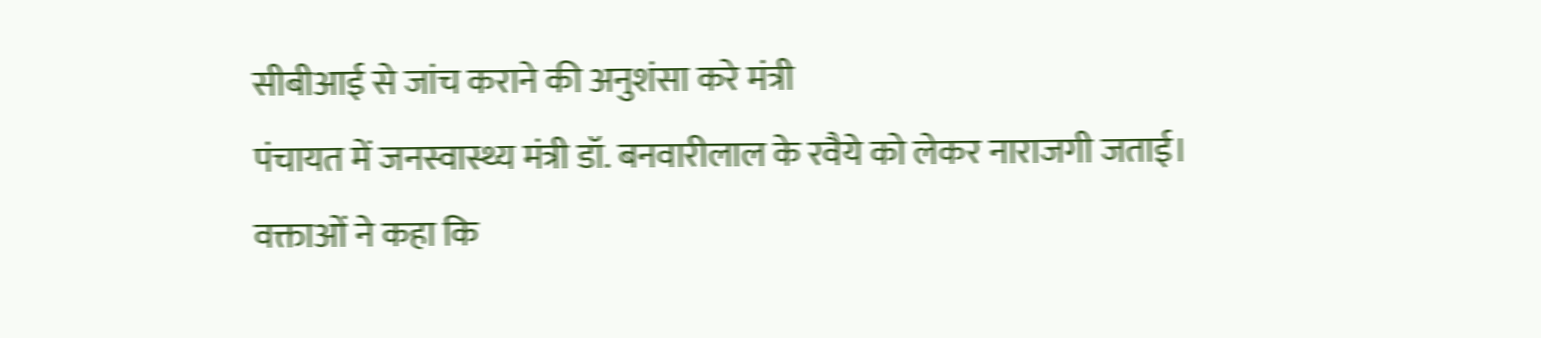सीबीआई से जांच कराने की अनुशंसा करे मंत्री
पंचायत में जनस्वास्थ्य मंत्री डॉ. बनवारीलाल के रवैये को लेकर नाराजगी जताई। वक्ताओं ने कहा कि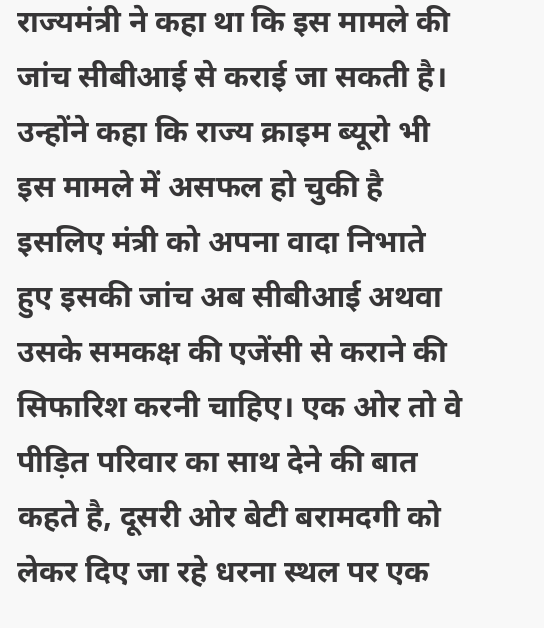राज्यमंत्री ने कहा था कि इस मामले की जांच सीबीआई से कराई जा सकती है। उन्होंने कहा कि राज्य क्राइम ब्यूरो भी इस मामले में असफल हो चुकी है इसलिए मंत्री को अपना वादा निभाते हुए इसकी जांच अब सीबीआई अथवा उसके समकक्ष की एजेंसी से कराने की सिफारिश करनी चाहिए। एक ओर तो वे पीड़ित परिवार का साथ देने की बात कहते है, दूसरी ओर बेटी बरामदगी को लेकर दिए जा रहे धरना स्थल पर एक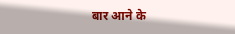बार आने के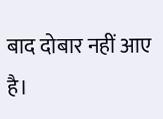बाद दोबार नहीं आए है।